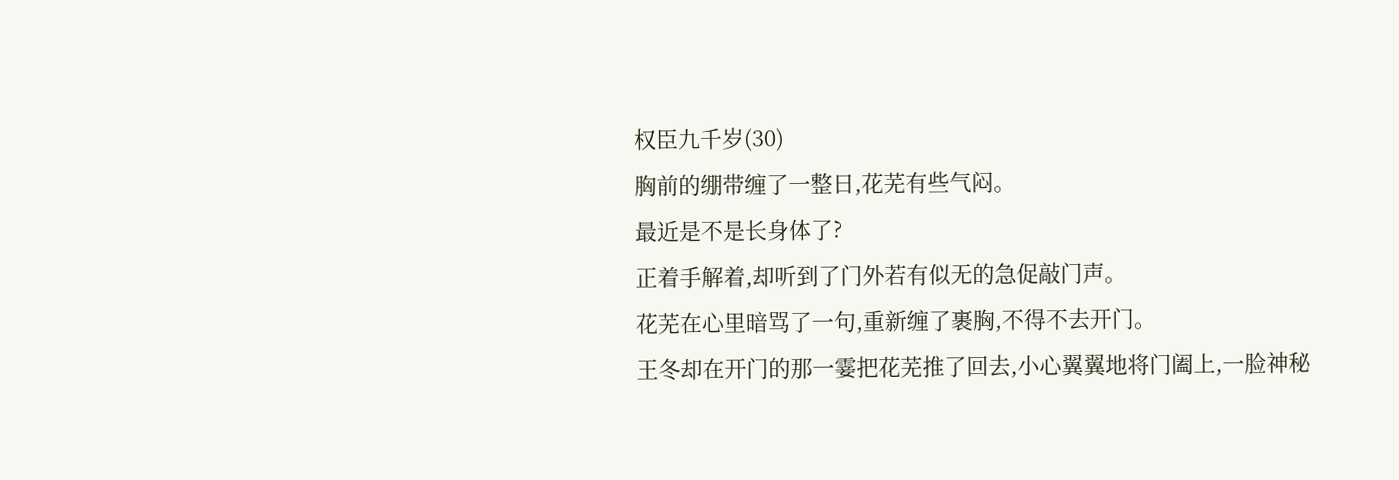权臣九千岁(30)
胸前的绷带缠了一整日,花芜有些气闷。
最近是不是长身体了?
正着手解着,却听到了门外若有似无的急促敲门声。
花芜在心里暗骂了一句,重新缠了裹胸,不得不去开门。
王冬却在开门的那一霎把花芜推了回去,小心翼翼地将门阖上,一脸神秘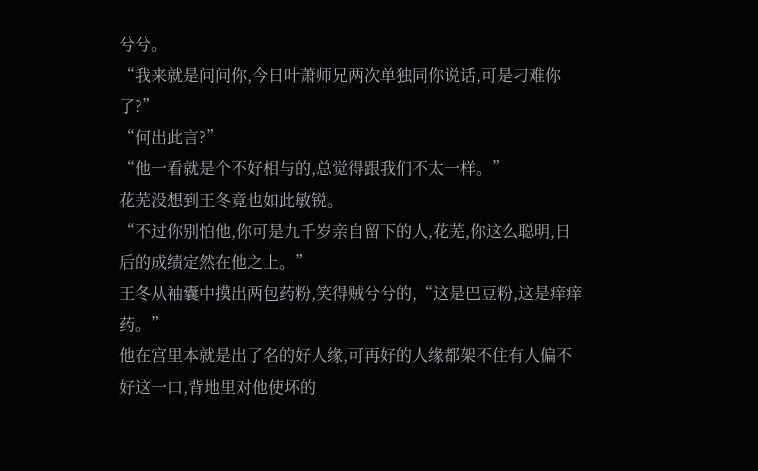兮兮。
“我来就是问问你,今日叶萧师兄两次单独同你说话,可是刁难你了?”
“何出此言?”
“他一看就是个不好相与的,总觉得跟我们不太一样。”
花芜没想到王冬竟也如此敏锐。
“不过你别怕他,你可是九千岁亲自留下的人,花芜,你这么聪明,日后的成绩定然在他之上。”
王冬从袖囊中摸出两包药粉,笑得贼兮兮的,“这是巴豆粉,这是痒痒药。”
他在宫里本就是出了名的好人缘,可再好的人缘都架不住有人偏不好这一口,背地里对他使坏的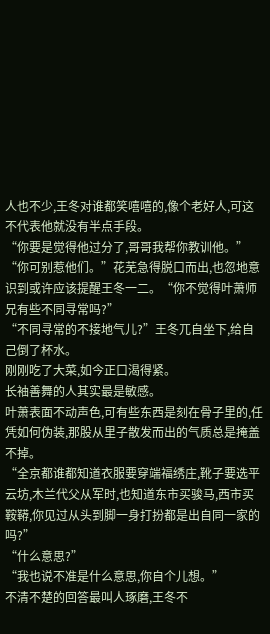人也不少,王冬对谁都笑嘻嘻的,像个老好人,可这不代表他就没有半点手段。
“你要是觉得他过分了,哥哥我帮你教训他。”
“你可别惹他们。”花芜急得脱口而出,也忽地意识到或许应该提醒王冬一二。“你不觉得叶萧师兄有些不同寻常吗?”
“不同寻常的不接地气儿?”王冬兀自坐下,给自己倒了杯水。
刚刚吃了大菜,如今正口渴得紧。
长袖善舞的人其实最是敏感。
叶萧表面不动声色,可有些东西是刻在骨子里的,任凭如何伪装,那股从里子散发而出的气质总是掩盖不掉。
“全京都谁都知道衣服要穿端福绣庄,靴子要选平云坊,木兰代父从军时,也知道东市买骏马,西市买鞍鞯,你见过从头到脚一身打扮都是出自同一家的吗?”
“什么意思?”
“我也说不准是什么意思,你自个儿想。”
不清不楚的回答最叫人琢磨,王冬不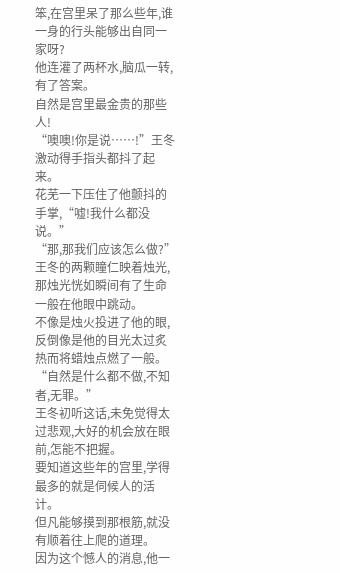笨,在宫里呆了那么些年,谁一身的行头能够出自同一家呀?
他连灌了两杯水,脑瓜一转,有了答案。
自然是宫里最金贵的那些人!
“噢噢!你是说……!”王冬激动得手指头都抖了起来。
花芜一下压住了他颤抖的手掌,“嘘!我什么都没说。”
“那,那我们应该怎么做?”王冬的两颗瞳仁映着烛光,那烛光恍如瞬间有了生命一般在他眼中跳动。
不像是烛火投进了他的眼,反倒像是他的目光太过炙热而将蜡烛点燃了一般。
“自然是什么都不做,不知者,无罪。”
王冬初听这话,未免觉得太过悲观,大好的机会放在眼前,怎能不把握。
要知道这些年的宫里,学得最多的就是伺候人的活计。
但凡能够摸到那根筋,就没有顺着往上爬的道理。
因为这个憾人的消息,他一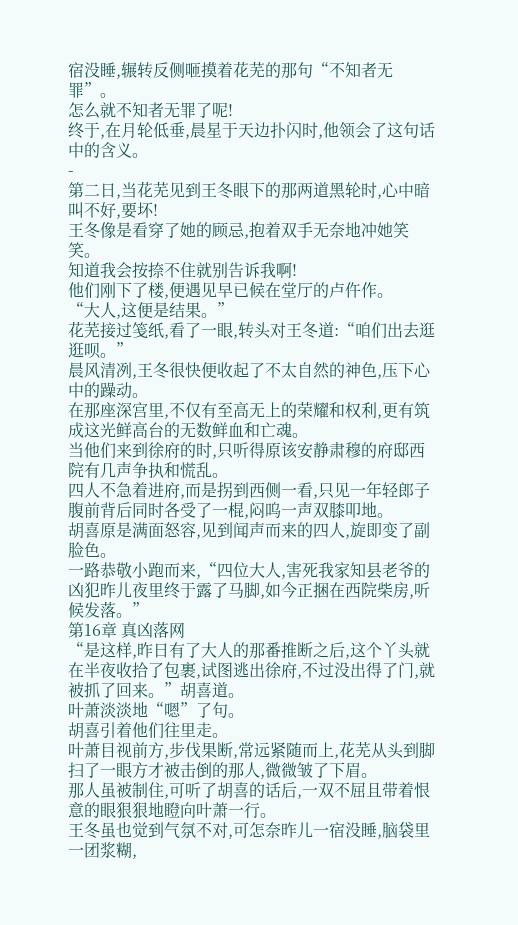宿没睡,辗转反侧咂摸着花芜的那句“不知者无罪”。
怎么就不知者无罪了呢!
终于,在月轮低垂,晨星于天边扑闪时,他领会了这句话中的含义。
-
第二日,当花芜见到王冬眼下的那两道黑轮时,心中暗叫不好,要坏!
王冬像是看穿了她的顾忌,抱着双手无奈地冲她笑笑。
知道我会按捺不住就别告诉我啊!
他们刚下了楼,便遇见早已候在堂厅的卢仵作。
“大人,这便是结果。”
花芜接过笺纸,看了一眼,转头对王冬道:“咱们出去逛逛呗。”
晨风清冽,王冬很快便收起了不太自然的神色,压下心中的躁动。
在那座深宫里,不仅有至高无上的荣耀和权利,更有筑成这光鲜高台的无数鲜血和亡魂。
当他们来到徐府的时,只听得原该安静肃穆的府邸西院有几声争执和慌乱。
四人不急着进府,而是拐到西侧一看,只见一年轻郎子腹前背后同时各受了一棍,闷呜一声双膝叩地。
胡喜原是满面怒容,见到闻声而来的四人,旋即变了副脸色。
一路恭敬小跑而来,“四位大人,害死我家知县老爷的凶犯昨儿夜里终于露了马脚,如今正捆在西院柴房,听候发落。”
第16章 真凶落网
“是这样,昨日有了大人的那番推断之后,这个丫头就在半夜收拾了包裹,试图逃出徐府,不过没出得了门,就被抓了回来。”胡喜道。
叶萧淡淡地“嗯”了句。
胡喜引着他们往里走。
叶萧目视前方,步伐果断,常远紧随而上,花芜从头到脚扫了一眼方才被击倒的那人,微微皱了下眉。
那人虽被制住,可听了胡喜的话后,一双不屈且带着恨意的眼狠狠地瞪向叶萧一行。
王冬虽也觉到气氛不对,可怎奈昨儿一宿没睡,脑袋里一团浆糊,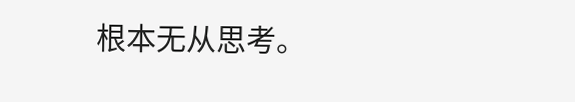根本无从思考。